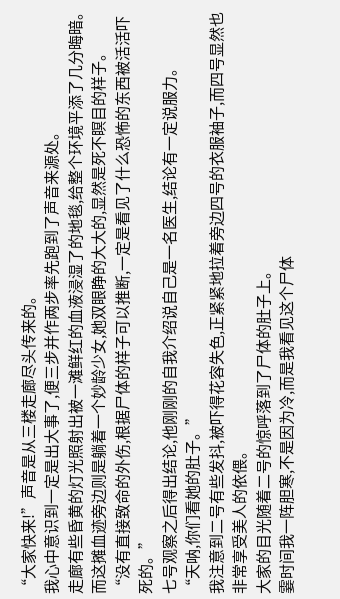“大家快来!”声音是从三楼走廊尽头传来的。
我心中意识到一定是出大事了,便三步并作两步率先跑到了声音来源处。
走廊有些昏黄的灯光照射出被一滩鲜红的血液浸湿了的地毯,给整个环境平添了几分晦暗。
而这摊血迹旁边则是躺着一个妙龄少女,她双眼睁的大大的,显然是死不瞑目的样子。
“没有直接致命的外伤,根据尸体的样子可以推断,一定是看见了什么恐怖的东西被活活吓死的。”
七号观察之后得出结论,他刚刚的自我介绍说自己是一名医生,结论有一定说服力。
“天呐,你们看她的肚子。”
我注意到二号有些发抖,被吓得花容失色,正紧紧地拉着旁边四号的衣服袖子,而四号显然也非常享受美人的依偎。
大家的目光随着二号的惊呼落到了尸体的肚子上。
霎时间我一阵胆寒,不是因为冷,而是我看见这个尸体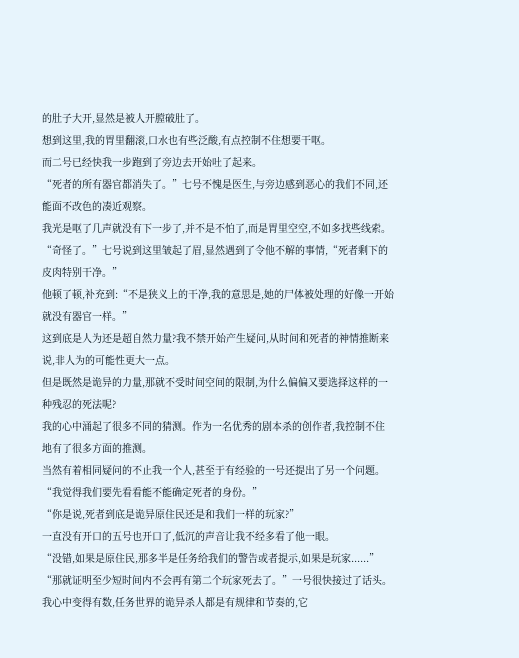的肚子大开,显然是被人开膛破肚了。
想到这里,我的胃里翻滚,口水也有些泛酸,有点控制不住想要干呕。
而二号已经快我一步跑到了旁边去开始吐了起来。
“死者的所有器官都消失了。”七号不愧是医生,与旁边感到恶心的我们不同,还能面不改色的凑近观察。
我光是呕了几声就没有下一步了,并不是不怕了,而是胃里空空,不如多找些线索。
“奇怪了。”七号说到这里皱起了眉,显然遇到了令他不解的事情,“死者剩下的皮肉特别干净。”
他顿了顿,补充到:“不是狭义上的干净,我的意思是,她的尸体被处理的好像一开始就没有器官一样。”
这到底是人为还是超自然力量?我不禁开始产生疑问,从时间和死者的神情推断来说,非人为的可能性更大一点。
但是既然是诡异的力量,那就不受时间空间的限制,为什么偏偏又要选择这样的一种残忍的死法呢?
我的心中涌起了很多不同的猜测。作为一名优秀的剧本杀的创作者,我控制不住地有了很多方面的推测。
当然有着相同疑问的不止我一个人,甚至于有经验的一号还提出了另一个问题。
“我觉得我们要先看看能不能确定死者的身份。”
“你是说,死者到底是诡异原住民还是和我们一样的玩家?”
一直没有开口的五号也开口了,低沉的声音让我不经多看了他一眼。
“没错,如果是原住民,那多半是任务给我们的警告或者提示,如果是玩家......”
“那就证明至少短时间内不会再有第二个玩家死去了。”一号很快接过了话头。
我心中变得有数,任务世界的诡异杀人都是有规律和节奏的,它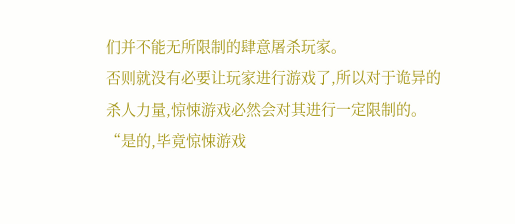们并不能无所限制的肆意屠杀玩家。
否则就没有必要让玩家进行游戏了,所以对于诡异的杀人力量,惊悚游戏必然会对其进行一定限制的。
“是的,毕竟惊悚游戏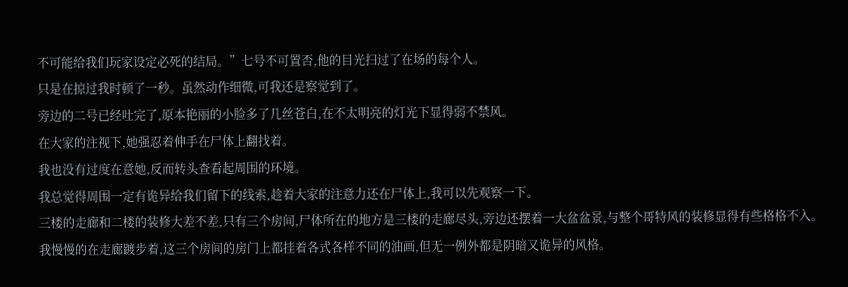不可能给我们玩家设定必死的结局。”七号不可置否,他的目光扫过了在场的每个人。
只是在掠过我时顿了一秒。虽然动作细微,可我还是察觉到了。
旁边的二号已经吐完了,原本艳丽的小脸多了几丝苍白,在不太明亮的灯光下显得弱不禁风。
在大家的注视下,她强忍着伸手在尸体上翻找着。
我也没有过度在意她,反而转头查看起周围的环境。
我总觉得周围一定有诡异给我们留下的线索,趁着大家的注意力还在尸体上,我可以先观察一下。
三楼的走廊和二楼的装修大差不差,只有三个房间,尸体所在的地方是三楼的走廊尽头,旁边还摆着一大盆盆景,与整个哥特风的装修显得有些格格不入。
我慢慢的在走廊踱步着,这三个房间的房门上都挂着各式各样不同的油画,但无一例外都是阴暗又诡异的风格。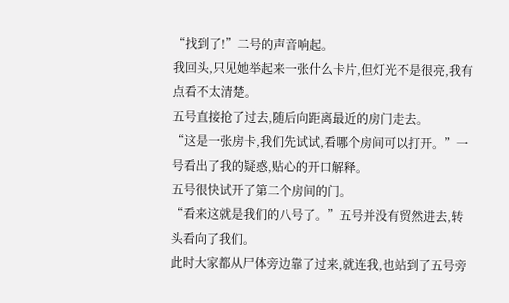“找到了!”二号的声音响起。
我回头,只见她举起来一张什么卡片,但灯光不是很亮,我有点看不太清楚。
五号直接抢了过去,随后向距离最近的房门走去。
“这是一张房卡,我们先试试,看哪个房间可以打开。”一号看出了我的疑惑,贴心的开口解释。
五号很快试开了第二个房间的门。
“看来这就是我们的八号了。”五号并没有贸然进去,转头看向了我们。
此时大家都从尸体旁边靠了过来,就连我,也站到了五号旁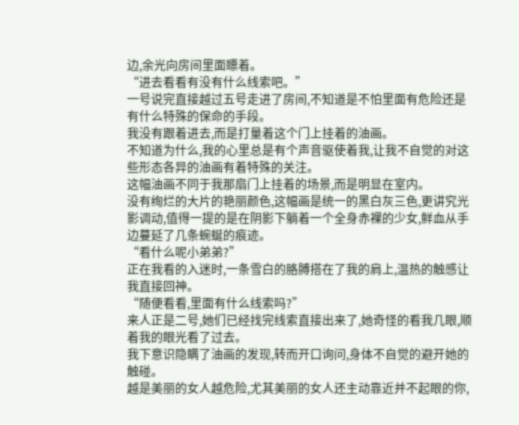边,余光向房间里面瞟着。
“进去看看有没有什么线索吧。”
一号说完直接越过五号走进了房间,不知道是不怕里面有危险还是有什么特殊的保命的手段。
我没有跟着进去,而是打量着这个门上挂着的油画。
不知道为什么,我的心里总是有个声音驱使着我,让我不自觉的对这些形态各异的油画有着特殊的关注。
这幅油画不同于我那扇门上挂着的场景,而是明显在室内。
没有绚烂的大片的艳丽颜色,这幅画是统一的黑白灰三色,更讲究光影调动,值得一提的是在阴影下躺着一个全身赤裸的少女,鲜血从手边蔓延了几条蜿蜒的痕迹。
“看什么呢小弟弟?”
正在我看的入迷时,一条雪白的胳膊搭在了我的肩上,温热的触感让我直接回神。
“随便看看,里面有什么线索吗?”
来人正是二号,她们已经找完线索直接出来了,她奇怪的看我几眼,顺着我的眼光看了过去。
我下意识隐瞒了油画的发现,转而开口询问,身体不自觉的避开她的触碰。
越是美丽的女人越危险,尤其美丽的女人还主动靠近并不起眼的你,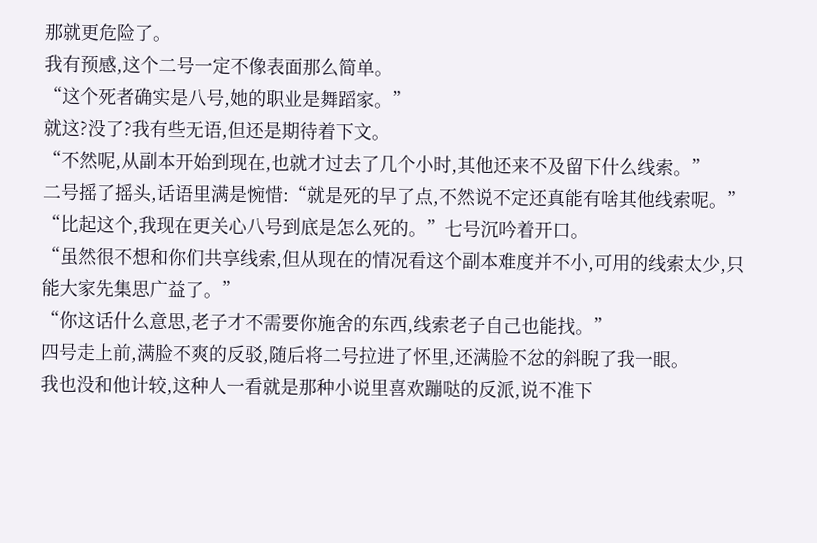那就更危险了。
我有预感,这个二号一定不像表面那么简单。
“这个死者确实是八号,她的职业是舞蹈家。”
就这?没了?我有些无语,但还是期待着下文。
“不然呢,从副本开始到现在,也就才过去了几个小时,其他还来不及留下什么线索。”
二号摇了摇头,话语里满是惋惜:“就是死的早了点,不然说不定还真能有啥其他线索呢。”
“比起这个,我现在更关心八号到底是怎么死的。”七号沉吟着开口。
“虽然很不想和你们共享线索,但从现在的情况看这个副本难度并不小,可用的线索太少,只能大家先集思广益了。”
“你这话什么意思,老子才不需要你施舍的东西,线索老子自己也能找。”
四号走上前,满脸不爽的反驳,随后将二号拉进了怀里,还满脸不忿的斜睨了我一眼。
我也没和他计较,这种人一看就是那种小说里喜欢蹦哒的反派,说不准下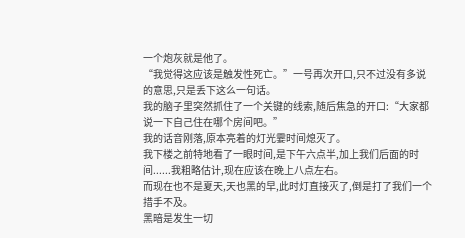一个炮灰就是他了。
“我觉得这应该是触发性死亡。”一号再次开口,只不过没有多说的意思,只是丢下这么一句话。
我的脑子里突然抓住了一个关键的线索,随后焦急的开口:“大家都说一下自己住在哪个房间吧。”
我的话音刚落,原本亮着的灯光霎时间熄灭了。
我下楼之前特地看了一眼时间,是下午六点半,加上我们后面的时间......我粗略估计,现在应该在晚上八点左右。
而现在也不是夏天,天也黑的早,此时灯直接灭了,倒是打了我们一个措手不及。
黑暗是发生一切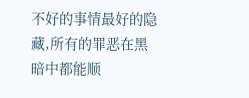不好的事情最好的隐藏,所有的罪恶在黑暗中都能顺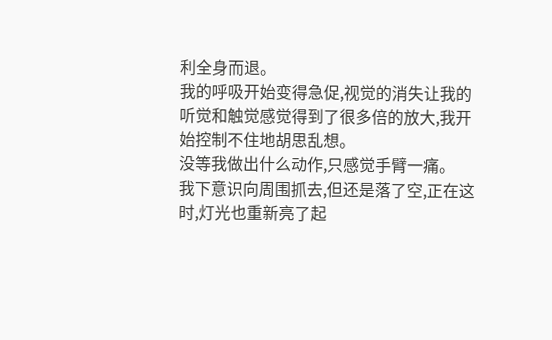利全身而退。
我的呼吸开始变得急促,视觉的消失让我的听觉和触觉感觉得到了很多倍的放大,我开始控制不住地胡思乱想。
没等我做出什么动作,只感觉手臂一痛。
我下意识向周围抓去,但还是落了空,正在这时,灯光也重新亮了起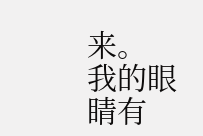来。
我的眼睛有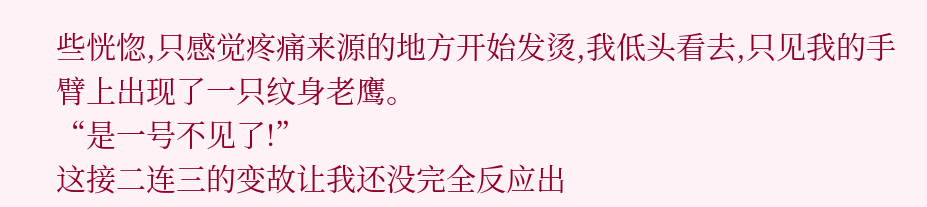些恍惚,只感觉疼痛来源的地方开始发烫,我低头看去,只见我的手臂上出现了一只纹身老鹰。
“是一号不见了!”
这接二连三的变故让我还没完全反应出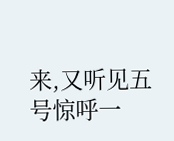来,又听见五号惊呼一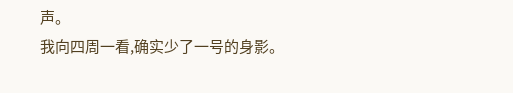声。
我向四周一看,确实少了一号的身影。